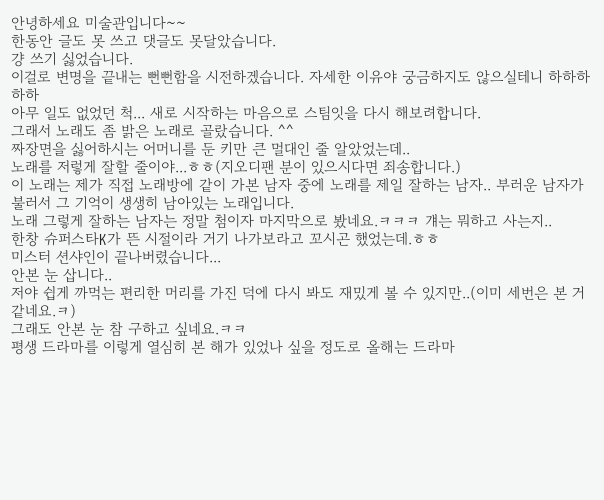안녕하세요 미술관입니다~~
한동안 글도 못 쓰고 댓글도 못달았습니다.
걍 쓰기 싫었습니다.
이걸로 변명을 끝내는 뻔뻔함을 시전하겠습니다. 자세한 이유야 궁금하지도 않으실테니 하하하하하
아무 일도 없었던 척... 새로 시작하는 마음으로 스팀잇을 다시 해보려합니다.
그래서 노래도 좀 밝은 노래로 골랐습니다. ^^
짜장면을 싫어하시는 어머니를 둔 키만 큰 멀대인 줄 알았었는데..
노래를 저렇게 잘할 줄이야...ㅎㅎ(지오디팬 분이 있으시다면 죄송합니다.)
이 노래는 제가 직접 노래방에 같이 가본 남자 중에 노래를 제일 잘하는 남자.. 부러운 남자가 불러서 그 기억이 생생히 남아있는 노래입니다.
노래 그렇게 잘하는 남자는 정말 첨이자 마지막으로 봤네요.ㅋㅋㅋ 걔는 뭐하고 사는지..
한창 슈퍼스타K가 뜬 시절이라 거기 나가보라고 꼬시곤 했었는데.ㅎㅎ
미스터 션샤인이 끝나버렸습니다...
안본 눈 삽니다..
저야 쉽게 까먹는 편리한 머리를 가진 덕에 다시 봐도 재밌게 볼 수 있지만..(이미 세번은 본 거 같네요.ㅋ)
그래도 안본 눈 참 구하고 싶네요.ㅋㅋ
평생 드라마를 이렇게 열심히 본 해가 있었나 싶을 정도로 올해는 드라마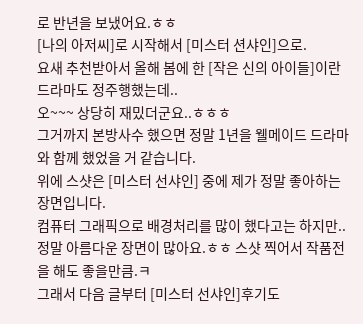로 반년을 보냈어요.ㅎㅎ
[나의 아저씨]로 시작해서 [미스터 션샤인]으로.
요새 추천받아서 올해 봄에 한 [작은 신의 아이들]이란 드라마도 정주행했는데..
오~~~ 상당히 재밌더군요..ㅎㅎㅎ
그거까지 본방사수 했으면 정말 1년을 웰메이드 드라마와 함께 했었을 거 같습니다.
위에 스샷은 [미스터 선샤인] 중에 제가 정말 좋아하는 장면입니다.
컴퓨터 그래픽으로 배경처리를 많이 했다고는 하지만..
정말 아름다운 장면이 많아요.ㅎㅎ 스샷 찍어서 작품전을 해도 좋을만큼.ㅋ
그래서 다음 글부터 [미스터 선샤인]후기도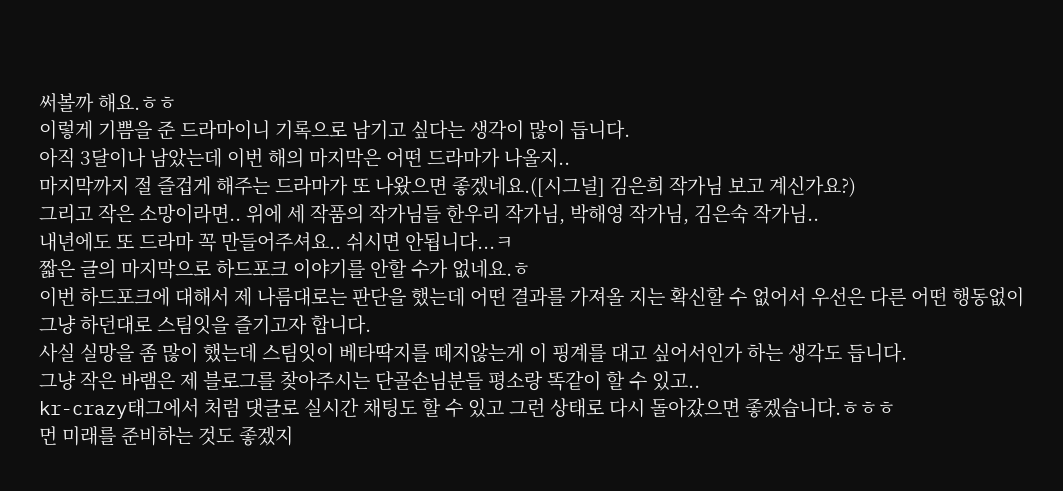써볼까 해요.ㅎㅎ
이렇게 기쁨을 준 드라마이니 기록으로 남기고 싶다는 생각이 많이 듭니다.
아직 3달이나 남았는데 이번 해의 마지막은 어떤 드라마가 나올지..
마지막까지 절 즐겁게 해주는 드라마가 또 나왔으면 좋겠네요.([시그널] 김은희 작가님 보고 계신가요?)
그리고 작은 소망이라면.. 위에 세 작품의 작가님들 한우리 작가님, 박해영 작가님, 김은숙 작가님..
내년에도 또 드라마 꼭 만들어주셔요.. 쉬시면 안됩니다...ㅋ
짧은 글의 마지막으로 하드포크 이야기를 안할 수가 없네요.ㅎ
이번 하드포크에 대해서 제 나름대로는 판단을 했는데 어떤 결과를 가져올 지는 확신할 수 없어서 우선은 다른 어떤 행동없이 그냥 하던대로 스팀잇을 즐기고자 합니다.
사실 실망을 좀 많이 했는데 스팀잇이 베타딱지를 떼지않는게 이 핑계를 대고 싶어서인가 하는 생각도 듭니다.
그냥 작은 바램은 제 블로그를 찾아주시는 단골손님분들 평소랑 똑같이 할 수 있고..
kr-crazy태그에서 처럼 댓글로 실시간 채팅도 할 수 있고 그런 상태로 다시 돌아갔으면 좋겠습니다.ㅎㅎㅎ
먼 미래를 준비하는 것도 좋겠지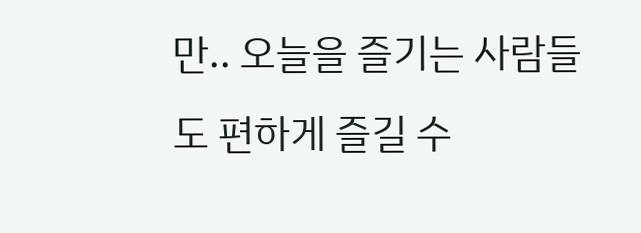만.. 오늘을 즐기는 사람들도 편하게 즐길 수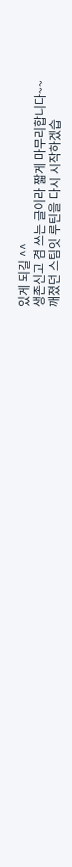있게 되길 ^^
생존신고 겸 쓰는 글이라 짧게 마무리합니다~~
깨졌던 스팀잇 루틴을 다시 시작하겠습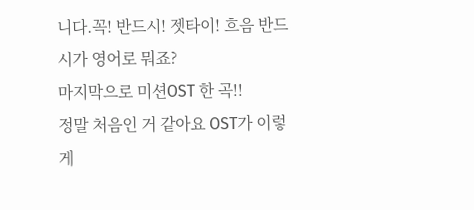니다.꼭! 반드시! 젯타이! 흐음 반드시가 영어로 뭐죠?
마지막으로 미션OST 한 곡!!
정말 처음인 거 같아요 OST가 이렇게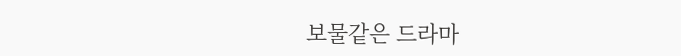보물같은 드라마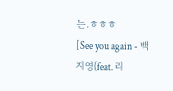는.ㅎㅎㅎ
[See you again - 백지영(feat. 리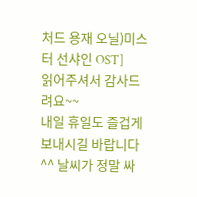처드 용재 오닐)미스터 선샤인 OST]
읽어주셔서 감사드려요~~
내일 휴일도 즐겁게 보내시길 바랍니다 ^^ 날씨가 정말 싸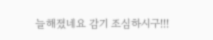늘해졌네요 감기 조심하시구!!!